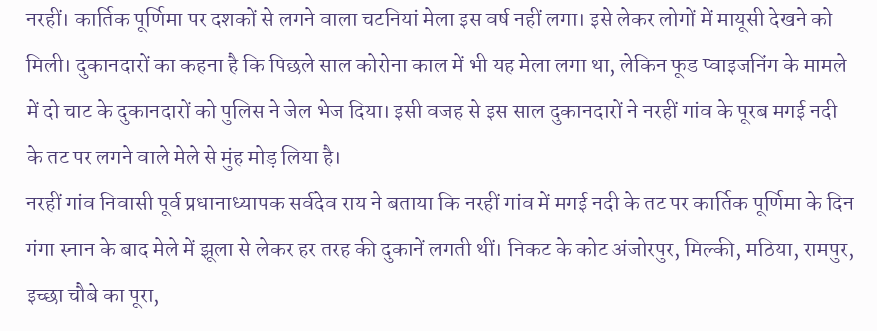नरहीं। कार्तिक पूर्णिमा पर दशकों से लगने वाला चटनियां मेला इस वर्ष नहीं लगा। इसे लेकर लोगों में मायूसी देखने को मिली। दुकानदारों का कहना है कि पिछले साल कोरोना काल में भी यह मेला लगा था, लेकिन फूड प्वाइजनिंग के मामले में दो चाट के दुकानदारों को पुलिस ने जेल भेज दिया। इसी वजह से इस साल दुकानदारों ने नरहीं गांव के पूरब मगई नदी के तट पर लगने वाले मेले से मुंह मोड़ लिया है।
नरहीं गांव निवासी पूर्व प्रधानाध्यापक सर्वदेव राय ने बताया कि नरहीं गांव में मगई नदी के तट पर कार्तिक पूर्णिमा के दिन गंगा स्नान के बाद मेले में झूला से लेकर हर तरह की दुकानें लगती थीं। निकट के कोट अंजोरपुर, मिल्की, मठिया, रामपुर, इच्छा चौबे का पूरा,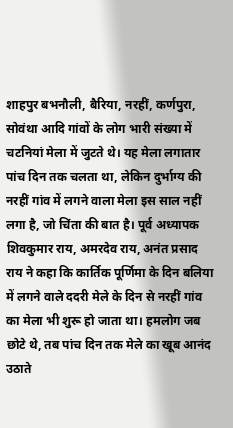शाहपुर बभनौली, बैरिया, नरहीं, कर्णपुरा, सोवंथा आदि गांवों के लोग भारी संख्या में चटनियां मेला में जुटते थे। यह मेला लगातार पांच दिन तक चलता था, लेकिन दुर्भाग्य की नरहीं गांव में लगने वाला मेला इस साल नहीं लगा है, जो चिंता की बात है। पूर्व अध्यापक शिवकुमार राय, अमरदेव राय, अनंत प्रसाद राय ने कहा कि कार्तिक पूर्णिमा के दिन बलिया में लगने वाले ददरी मेले के दिन से नरहीं गांव का मेला भी शुरू हो जाता था। हमलोग जब छोटे थे, तब पांच दिन तक मेले का खूब आनंद उठाते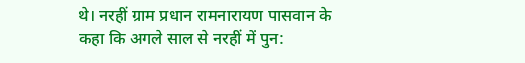थे। नरहीं ग्राम प्रधान रामनारायण पासवान के कहा कि अगले साल से नरहीं में पुन: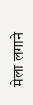मेला लगाने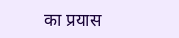का प्रयास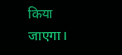किया जाएगा।